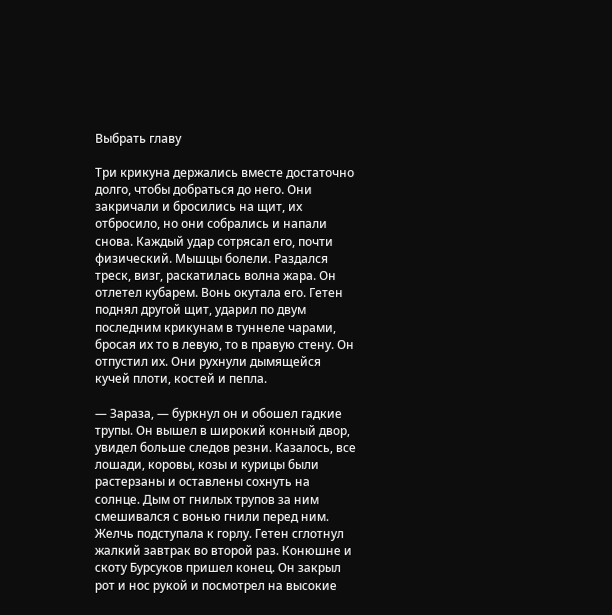Выбрать главу

Три крикуна держались вместе достаточно долго, чтобы добраться до него. Они закричали и бросились на щит, их отбросило, но они собрались и напали снова. Каждый удар сотрясал его, почти физический. Мышцы болели. Раздался треск, визг, раскатилась волна жара. Он отлетел кубарем. Вонь окутала его. Гетен поднял другой щит, ударил по двум последним крикунам в туннеле чарами, бросая их то в левую, то в правую стену. Он отпустил их. Они рухнули дымящейся кучей плоти, костей и пепла.

— Зараза, — буркнул он и обошел гадкие трупы. Он вышел в широкий конный двор, увидел больше следов резни. Казалось, все лошади, коровы, козы и курицы были растерзаны и оставлены сохнуть на солнце. Дым от гнилых трупов за ним смешивался с вонью гнили перед ним. Желчь подступала к горлу. Гетен сглотнул жалкий завтрак во второй раз. Конюшне и скоту Бурсуков пришел конец. Он закрыл рот и нос рукой и посмотрел на высокие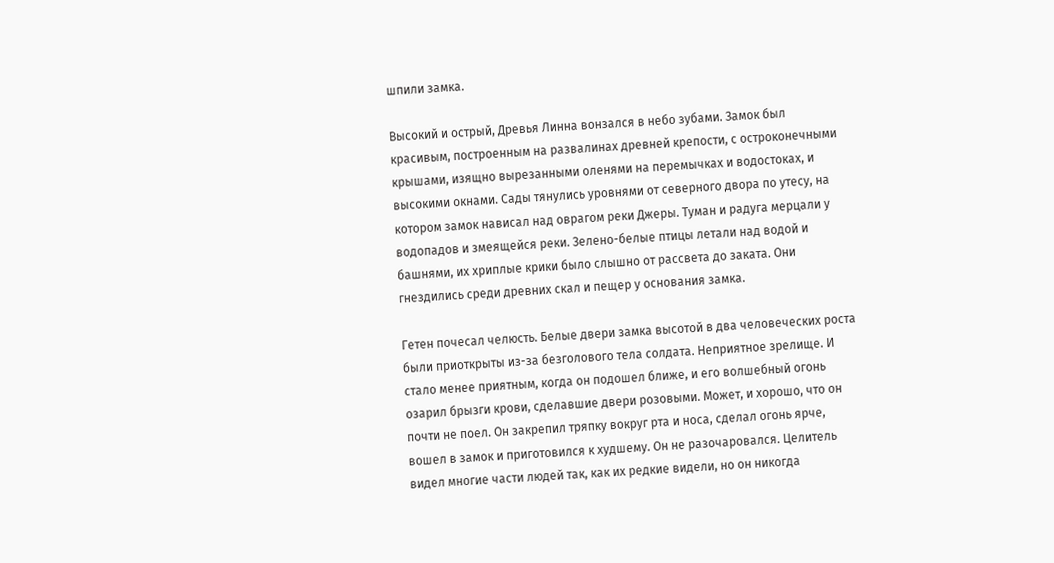шпили замка.

Высокий и острый, Древья Линна вонзался в небо зубами. Замок был красивым, построенным на развалинах древней крепости, с остроконечными крышами, изящно вырезанными оленями на перемычках и водостоках, и высокими окнами. Сады тянулись уровнями от северного двора по утесу, на котором замок нависал над оврагом реки Джеры. Туман и радуга мерцали у водопадов и змеящейся реки. Зелено-белые птицы летали над водой и башнями, их хриплые крики было слышно от рассвета до заката. Они гнездились среди древних скал и пещер у основания замка.

Гетен почесал челюсть. Белые двери замка высотой в два человеческих роста были приоткрыты из-за безголового тела солдата. Неприятное зрелище. И стало менее приятным, когда он подошел ближе, и его волшебный огонь озарил брызги крови, сделавшие двери розовыми. Может, и хорошо, что он почти не поел. Он закрепил тряпку вокруг рта и носа, сделал огонь ярче, вошел в замок и приготовился к худшему. Он не разочаровался. Целитель видел многие части людей так, как их редкие видели, но он никогда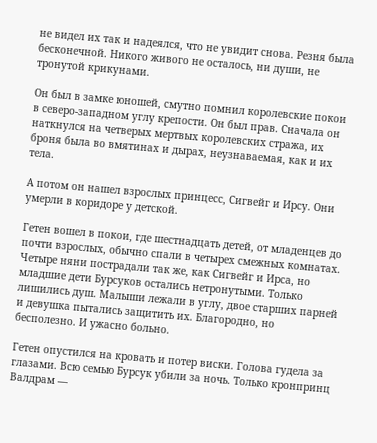не видел их так и надеялся, что не увидит снова. Резня была бесконечной. Никого живого не осталось, ни души, не тронутой крикунами.

Он был в замке юношей, смутно помнил королевские покои в северо-западном углу крепости. Он был прав. Сначала он наткнулся на четверых мертвых королевских стража, их броня была во вмятинах и дырах, неузнаваемая, как и их тела.

А потом он нашел взрослых принцесс, Сигвейг и Ирсу. Они умерли в коридоре у детской.

Гетен вошел в покои, где шестнадцать детей, от младенцев до почти взрослых, обычно спали в четырех смежных комнатах. Четыре няни пострадали так же, как Сигвейг и Ирса, но младшие дети Бурсуков остались нетронутыми. Только лишились душ. Малыши лежали в углу, двое старших парней и девушка пытались защитить их. Благородно, но бесполезно. И ужасно больно.

Гетен опустился на кровать и потер виски. Голова гудела за глазами. Всю семью Бурсук убили за ночь. Только кронпринц Валдрам —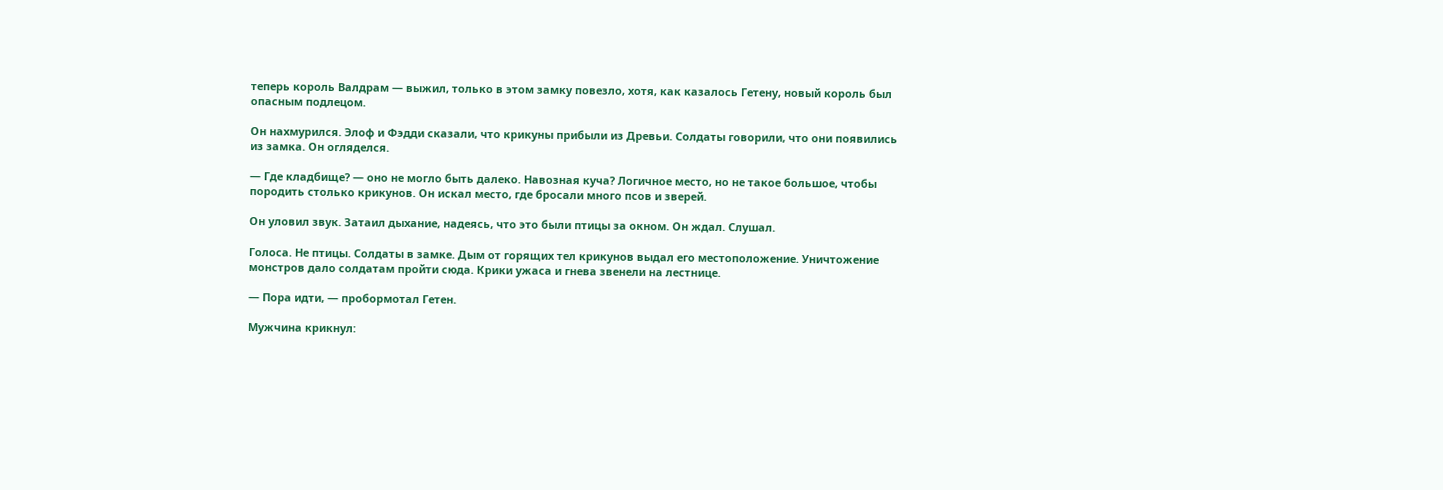теперь король Валдрам — выжил, только в этом замку повезло, хотя, как казалось Гетену, новый король был опасным подлецом.

Он нахмурился. Элоф и Фэдди сказали, что крикуны прибыли из Древьи. Солдаты говорили, что они появились из замка. Он огляделся.

— Где кладбище? — оно не могло быть далеко. Навозная куча? Логичное место, но не такое большое, чтобы породить столько крикунов. Он искал место, где бросали много псов и зверей.

Он уловил звук. Затаил дыхание, надеясь, что это были птицы за окном. Он ждал. Слушал.

Голоса. Не птицы. Солдаты в замке. Дым от горящих тел крикунов выдал его местоположение. Уничтожение монстров дало солдатам пройти сюда. Крики ужаса и гнева звенели на лестнице.

— Пора идти, — пробормотал Гетен.

Мужчина крикнул: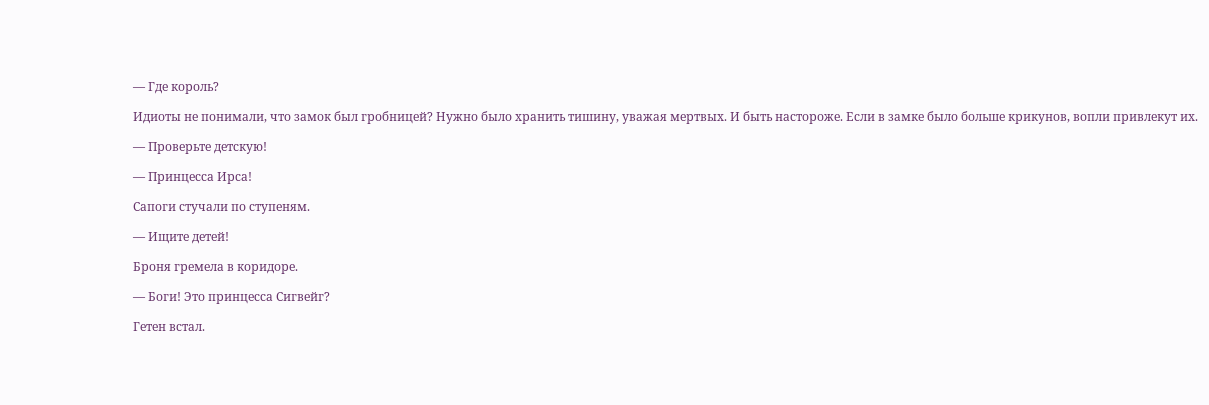— Где король?

Идиоты не понимали, что замок был гробницей? Нужно было хранить тишину, уважая мертвых. И быть настороже. Если в замке было больше крикунов, вопли привлекут их.

— Проверьте детскую!

— Принцесса Ирса!

Сапоги стучали по ступеням.

— Ищите детей!

Броня гремела в коридоре.

— Боги! Это принцесса Сигвейг?

Гетен встал.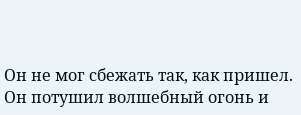Он не мог сбежать так, как пришел. Он потушил волшебный огонь и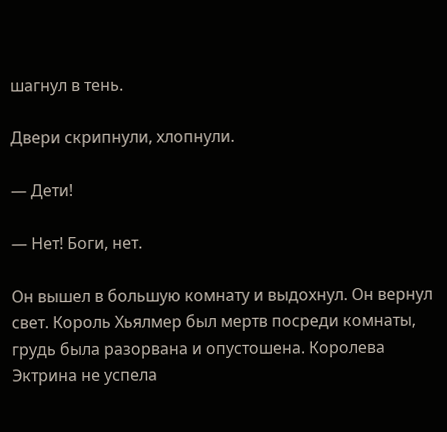шагнул в тень.

Двери скрипнули, хлопнули.

— Дети!

— Нет! Боги, нет.

Он вышел в большую комнату и выдохнул. Он вернул свет. Король Хьялмер был мертв посреди комнаты, грудь была разорвана и опустошена. Королева Эктрина не успела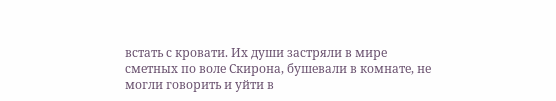встать с кровати. Их души застряли в мире сметных по воле Скирона, бушевали в комнате, не могли говорить и уйти в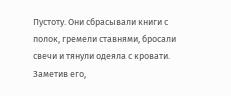Пустоту. Они сбрасывали книги с полок, гремели ставнями, бросали свечи и тянули одеяла с кровати. Заметив его,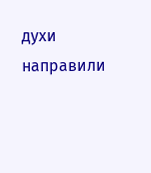духи направили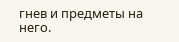гнев и предметы на него.